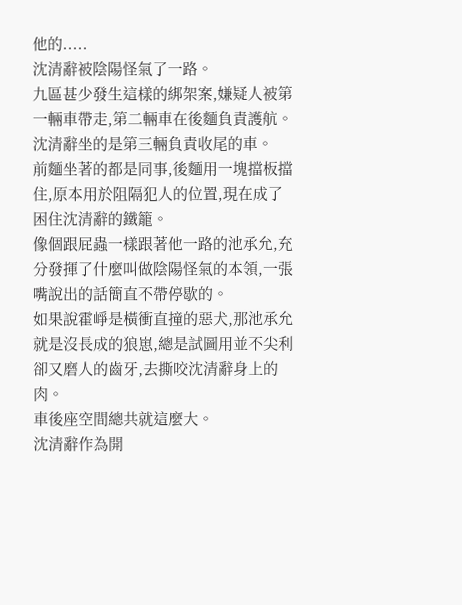他的.....
沈清辭被陰陽怪氣了一路。
九區甚少發生這樣的綁架案,嫌疑人被第一輛車帶走,第二輛車在後麵負責護航。
沈清辭坐的是第三輛負責收尾的車。
前麵坐著的都是同事,後麵用一塊擋板擋住,原本用於阻隔犯人的位置,現在成了困住沈清辭的鐵籠。
像個跟屁蟲一樣跟著他一路的池承允,充分發揮了什麼叫做陰陽怪氣的本領,一張嘴說出的話簡直不帶停歇的。
如果說霍崢是橫衝直撞的惡犬,那池承允就是沒長成的狼崽,總是試圖用並不尖利卻又磨人的齒牙,去撕咬沈清辭身上的肉。
車後座空間總共就這麼大。
沈清辭作為開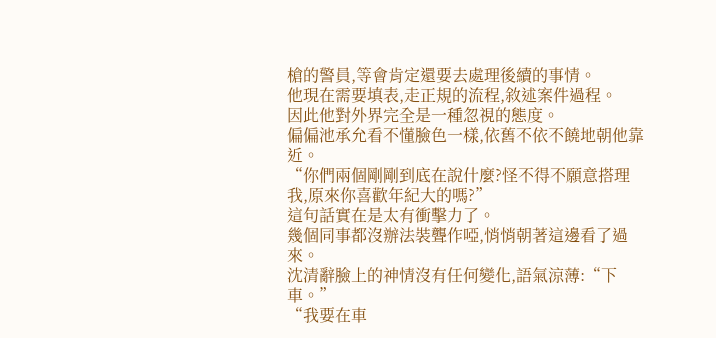槍的警員,等會肯定還要去處理後續的事情。
他現在需要填表,走正規的流程,敘述案件過程。
因此他對外界完全是一種忽視的態度。
偏偏池承允看不懂臉色一樣,依舊不依不饒地朝他靠近。
“你們兩個剛剛到底在說什麼?怪不得不願意搭理我,原來你喜歡年紀大的嗎?”
這句話實在是太有衝擊力了。
幾個同事都沒辦法裝聾作啞,悄悄朝著這邊看了過來。
沈清辭臉上的神情沒有任何變化,語氣涼薄:“下車。”
“我要在車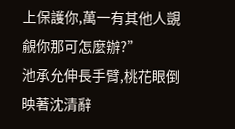上保護你,萬一有其他人覬覦你那可怎麼辦?”
池承允伸長手臂,桃花眼倒映著沈清辭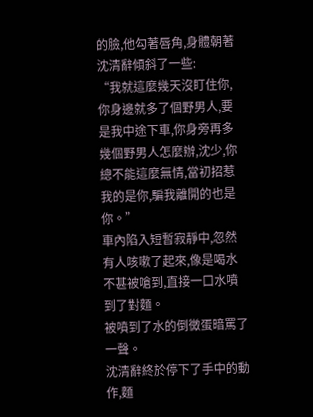的臉,他勾著唇角,身體朝著沈清辭傾斜了一些:
“我就這麼幾天沒盯住你,你身邊就多了個野男人,要是我中途下車,你身旁再多幾個野男人怎麼辦,沈少,你總不能這麼無情,當初招惹我的是你,騙我離開的也是你。”
車內陷入短暫寂靜中,忽然有人咳嗽了起來,像是喝水不甚被嗆到,直接一口水噴到了對麵。
被噴到了水的倒黴蛋暗罵了一聲。
沈清辭終於停下了手中的動作,麵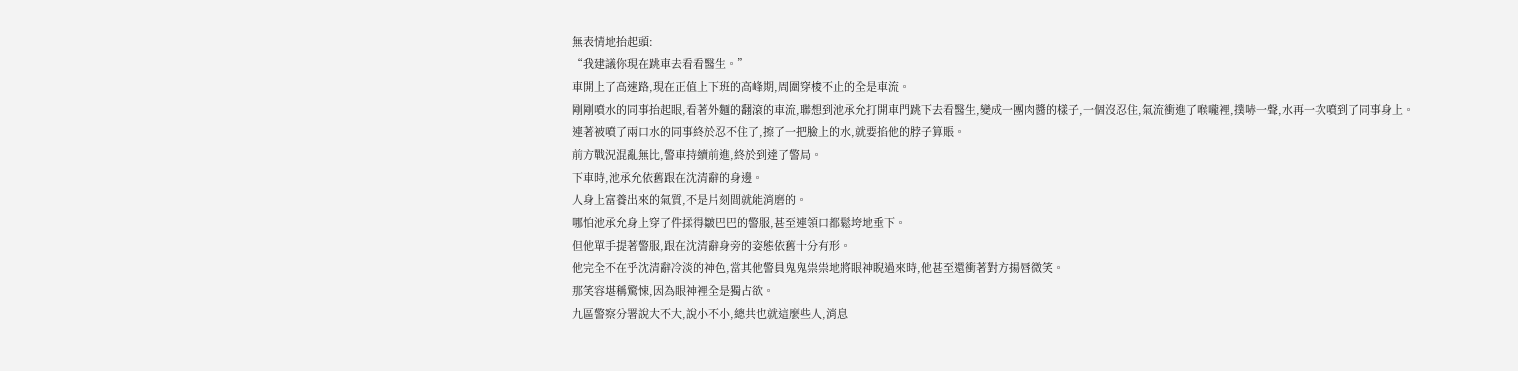無表情地抬起頭:
“我建議你現在跳車去看看醫生。”
車開上了高速路,現在正值上下班的高峰期,周圍穿梭不止的全是車流。
剛剛噴水的同事抬起眼,看著外麵的翻滾的車流,聯想到池承允打開車門跳下去看醫生,變成一團肉醬的樣子,一個沒忍住,氣流衝進了喉嚨裡,撲哧一聲,水再一次噴到了同事身上。
連著被噴了兩口水的同事終於忍不住了,擦了一把臉上的水,就要掐他的脖子算賬。
前方戰況混亂無比,警車持續前進,終於到達了警局。
下車時,池承允依舊跟在沈清辭的身邊。
人身上富養出來的氣質,不是片刻間就能消磨的。
哪怕池承允身上穿了件揉得皺巴巴的警服,甚至連領口都鬆垮地垂下。
但他單手提著警服,跟在沈清辭身旁的姿態依舊十分有形。
他完全不在乎沈清辭冷淡的神色,當其他警員鬼鬼祟祟地將眼神睨過來時,他甚至還衝著對方揚唇微笑。
那笑容堪稱驚悚,因為眼神裡全是獨占欲。
九區警察分署說大不大,說小不小,總共也就這麼些人,消息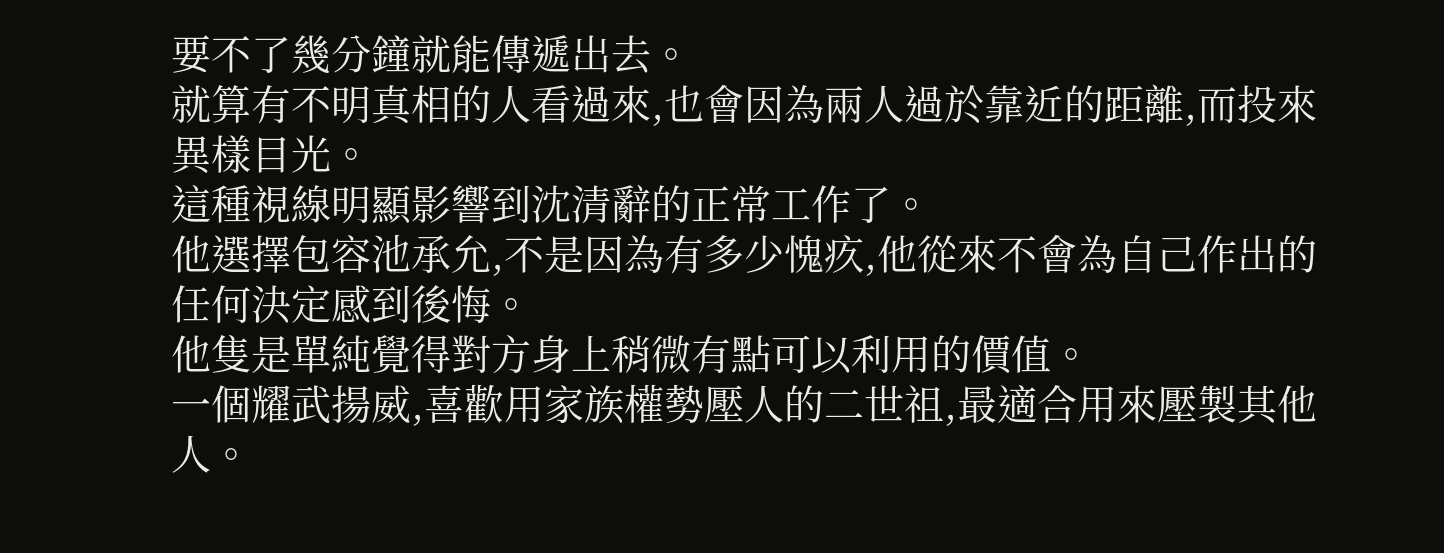要不了幾分鐘就能傳遞出去。
就算有不明真相的人看過來,也會因為兩人過於靠近的距離,而投來異樣目光。
這種視線明顯影響到沈清辭的正常工作了。
他選擇包容池承允,不是因為有多少愧疚,他從來不會為自己作出的任何決定感到後悔。
他隻是單純覺得對方身上稍微有點可以利用的價值。
一個耀武揚威,喜歡用家族權勢壓人的二世祖,最適合用來壓製其他人。